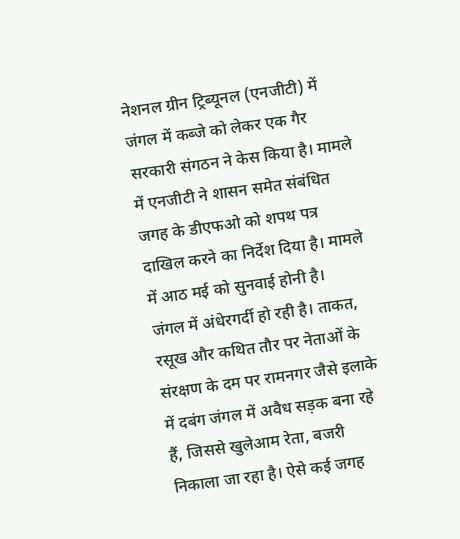नेशनल ग्रीन ट्रिब्यूनल (एनजीटी) में जंगल में कब्जे को लेकर एक गैर सरकारी संगठन ने केस किया है। मामले में एनजीटी ने शासन समेत संबंधित जगह के डीएफओ को शपथ पत्र दाखिल करने का निर्देश दिया है। मामले में आठ मई को सुनवाई होनी है।
जंगल में अंधेरगर्दी हो रही है। ताकत, रसूख और कथित तौर पर नेताओं के संरक्षण के दम पर रामनगर जैसे इलाके में दबंग जंगल में अवैध सड़क बना रहे हैं, जिससे खुलेआम रेता, बजरी निकाला जा रहा है। ऐसे कई जगह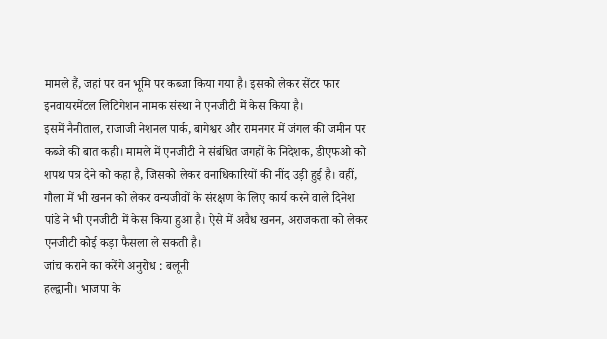मामले हैं, जहां पर वन भूमि पर कब्जा किया गया है। इसको लेकर सेंटर फार इनवायरमेंटल लिटिगेशन नामक संस्था ने एनजीटी में केस किया है।
इसमें नैनीताल, राजाजी नेशनल पार्क, बागेश्वर और रामनगर में जंगल की जमीन पर कब्जे की बात कही। मामले में एनजीटी ने संबंधित जगहों के निदेशक, डीएफओ को शपथ पत्र देने को कहा है, जिसको लेकर वनाधिकारियों की नींद उड़ी हुई है। वहीं, गौला में भी खनन को लेकर वन्यजीवों के संरक्षण के लिए कार्य करने वाले दिनेश पांडे ने भी एनजीटी में केस किया हुआ है। ऐसे में अवैध खनन, अराजकता को लेकर एनजीटी कोई कड़ा फैसला ले सकती है।
जांच कराने का करेंगे अनुरोध : बलूनी
हल्द्वानी। भाजपा के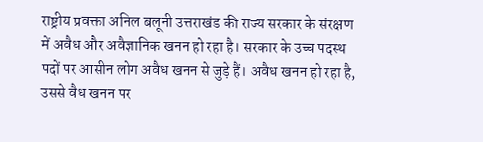राष्ट्रीय प्रवक्ता अनिल बलूनी उत्तराखंड की राज्य सरकार के संरक्षण में अवैध और अवैज्ञानिक खनन हो रहा है। सरकार के उच्च पदस्थ पदों पर आसीन लोग अवैध खनन से जुड़े हैं। अवैध खनन हो रहा है, उससे वैध खनन पर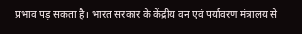प्रभाव पड़ सकता है। भारत सरकार के केंद्रीय वन एवं पर्यावरण मंत्रालय से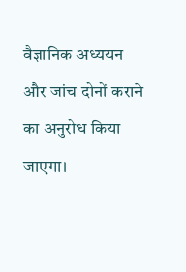वैज्ञानिक अध्ययन और जांच दोनों कराने का अनुरोध किया जाएगा।